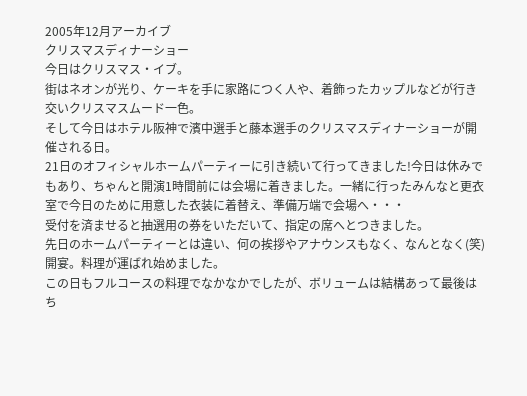2005年12月アーカイブ
クリスマスディナーショー
今日はクリスマス・イブ。
街はネオンが光り、ケーキを手に家路につく人や、着飾ったカップルなどが行き交いクリスマスムード一色。
そして今日はホテル阪神で濱中選手と藤本選手のクリスマスディナーショーが開催される日。
21日のオフィシャルホームパーティーに引き続いて行ってきました!今日は休みでもあり、ちゃんと開演1時間前には会場に着きました。一緒に行ったみんなと更衣室で今日のために用意した衣装に着替え、準備万端で会場へ・・・
受付を済ませると抽選用の券をいただいて、指定の席へとつきました。
先日のホームパーティーとは違い、何の挨拶やアナウンスもなく、なんとなく(笑)開宴。料理が運ばれ始めました。
この日もフルコースの料理でなかなかでしたが、ボリュームは結構あって最後はち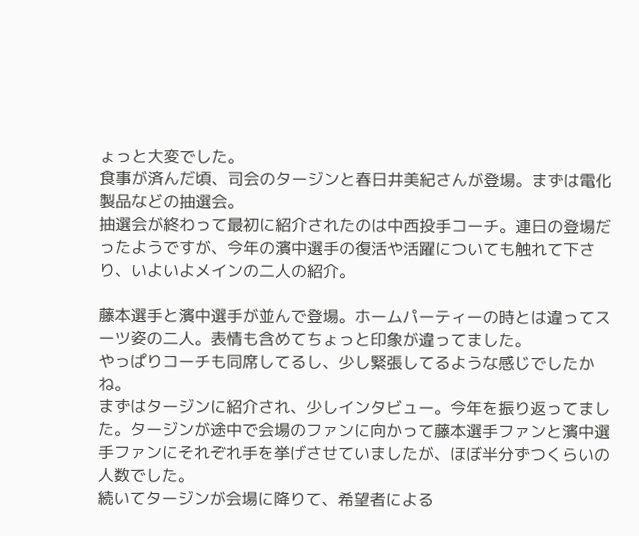ょっと大変でした。
食事が済んだ頃、司会のタージンと春日井美紀さんが登場。まずは電化製品などの抽選会。
抽選会が終わって最初に紹介されたのは中西投手コーチ。連日の登場だったようですが、今年の濱中選手の復活や活躍についても触れて下さり、いよいよメインの二人の紹介。

藤本選手と濱中選手が並んで登場。ホームパーティーの時とは違ってスーツ姿の二人。表情も含めてちょっと印象が違ってました。
やっぱりコーチも同席してるし、少し緊張してるような感じでしたかね。
まずはタージンに紹介され、少しインタビュー。今年を振り返ってました。タージンが途中で会場のファンに向かって藤本選手ファンと濱中選手ファンにそれぞれ手を挙げさせていましたが、ほぼ半分ずつくらいの人数でした。
続いてタージンが会場に降りて、希望者による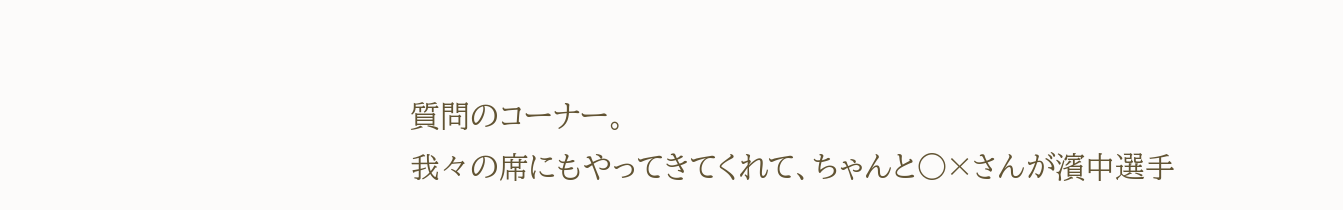質問のコーナー。
我々の席にもやってきてくれて、ちゃんと○×さんが濱中選手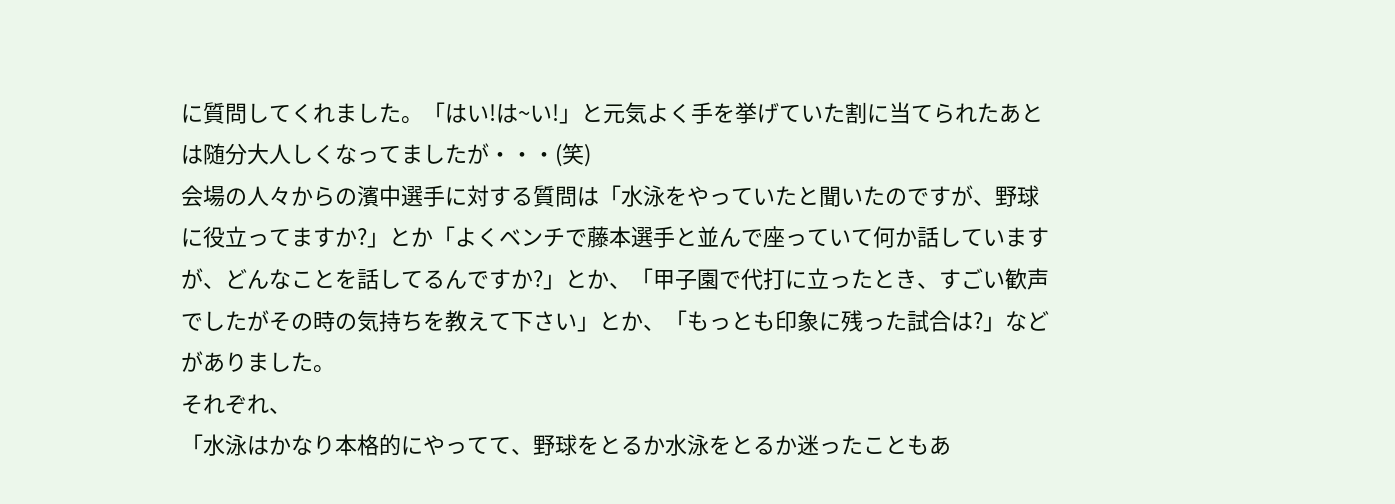に質問してくれました。「はい!は~い!」と元気よく手を挙げていた割に当てられたあとは随分大人しくなってましたが・・・(笑)
会場の人々からの濱中選手に対する質問は「水泳をやっていたと聞いたのですが、野球に役立ってますか?」とか「よくベンチで藤本選手と並んで座っていて何か話していますが、どんなことを話してるんですか?」とか、「甲子園で代打に立ったとき、すごい歓声でしたがその時の気持ちを教えて下さい」とか、「もっとも印象に残った試合は?」などがありました。
それぞれ、
「水泳はかなり本格的にやってて、野球をとるか水泳をとるか迷ったこともあ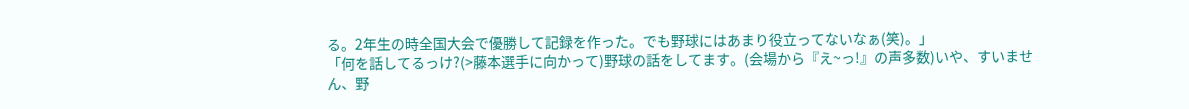る。2年生の時全国大会で優勝して記録を作った。でも野球にはあまり役立ってないなぁ(笑)。」
「何を話してるっけ?(>藤本選手に向かって)野球の話をしてます。(会場から『え~っ!』の声多数)いや、すいません、野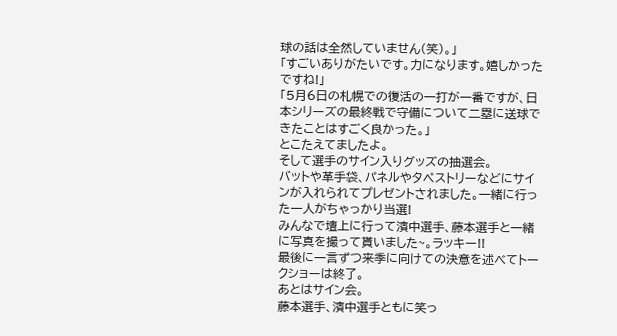球の話は全然していません(笑)。」
「すごいありがたいです。力になります。嬉しかったですね!」
「5月6日の札幌での復活の一打が一番ですが、日本シリーズの最終戦で守備について二塁に送球できたことはすごく良かった。」
とこたえてましたよ。
そして選手のサイン入りグッズの抽選会。
バットや革手袋、パネルやタペストリーなどにサインが入れられてプレゼントされました。一緒に行った一人がちゃっかり当選!
みんなで壇上に行って濱中選手、藤本選手と一緒に写真を撮って貰いました~。ラッキー!!
最後に一言ずつ来季に向けての決意を述べてトークショーは終了。
あとはサイン会。
藤本選手、濱中選手ともに笑っ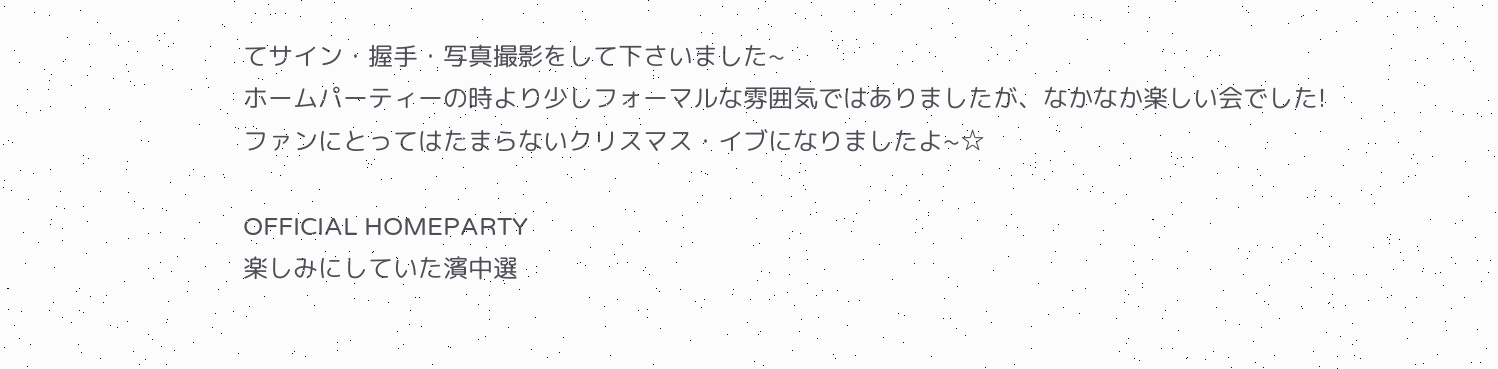てサイン・握手・写真撮影をして下さいました~
ホームパーティーの時より少しフォーマルな雰囲気ではありましたが、なかなか楽しい会でした!
ファンにとってはたまらないクリスマス・イブになりましたよ~☆

OFFICIAL HOMEPARTY
楽しみにしていた濱中選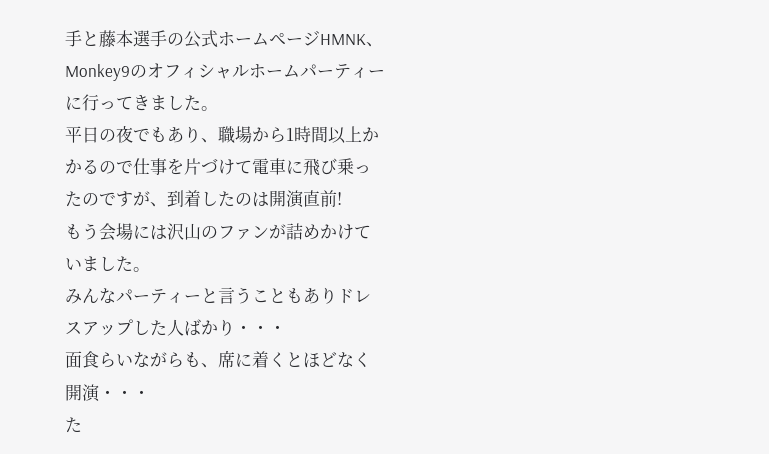手と藤本選手の公式ホームページHMNK、Monkey9のオフィシャルホームパーティーに行ってきました。
平日の夜でもあり、職場から1時間以上かかるので仕事を片づけて電車に飛び乗ったのですが、到着したのは開演直前!
もう会場には沢山のファンが詰めかけていました。
みんなパーティーと言うこともありドレスアップした人ばかり・・・
面食らいながらも、席に着くとほどなく開演・・・
た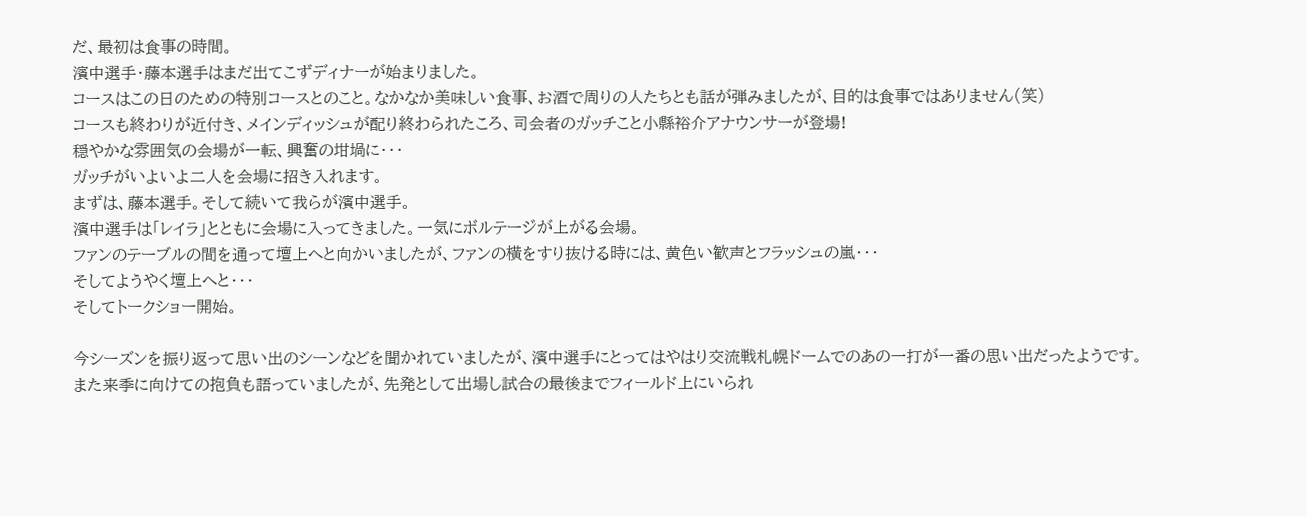だ、最初は食事の時間。
濱中選手・藤本選手はまだ出てこずディナーが始まりました。
コースはこの日のための特別コースとのこと。なかなか美味しい食事、お酒で周りの人たちとも話が弾みましたが、目的は食事ではありません(笑)
コースも終わりが近付き、メインディッシュが配り終わられたころ、司会者のガッチこと小縣裕介アナウンサーが登場!
穏やかな雰囲気の会場が一転、興奮の坩堝に・・・
ガッチがいよいよ二人を会場に招き入れます。
まずは、藤本選手。そして続いて我らが濱中選手。
濱中選手は「レイラ」とともに会場に入ってきました。一気にボルテージが上がる会場。
ファンのテーブルの間を通って壇上へと向かいましたが、ファンの横をすり抜ける時には、黄色い歓声とフラッシュの嵐・・・
そしてようやく壇上へと・・・
そしてトークショー開始。

今シーズンを振り返って思い出のシーンなどを聞かれていましたが、濱中選手にとってはやはり交流戦札幌ドームでのあの一打が一番の思い出だったようです。
また来季に向けての抱負も語っていましたが、先発として出場し試合の最後までフィールド上にいられ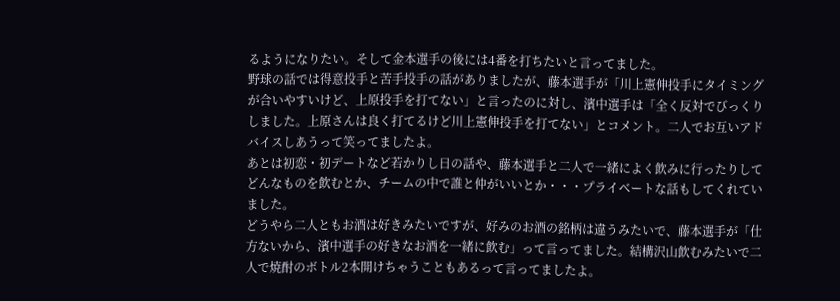るようになりたい。そして金本選手の後には4番を打ちたいと言ってました。
野球の話では得意投手と苦手投手の話がありましたが、藤本選手が「川上憲伸投手にタイミングが合いやすいけど、上原投手を打てない」と言ったのに対し、濱中選手は「全く反対でびっくりしました。上原さんは良く打てるけど川上憲伸投手を打てない」とコメント。二人でお互いアドバイスしあうって笑ってましたよ。
あとは初恋・初デートなど若かりし日の話や、藤本選手と二人で一緒によく飲みに行ったりしてどんなものを飲むとか、チームの中で誰と仲がいいとか・・・プライベートな話もしてくれていました。
どうやら二人ともお酒は好きみたいですが、好みのお酒の銘柄は違うみたいで、藤本選手が「仕方ないから、濱中選手の好きなお酒を一緒に飲む」って言ってました。結構沢山飲むみたいで二人で焼酎のボトル2本開けちゃうこともあるって言ってましたよ。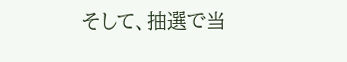そして、抽選で当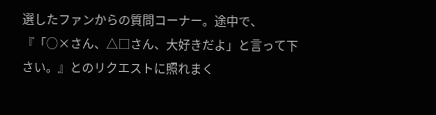選したファンからの質問コーナー。途中で、『「○×さん、△□さん、大好きだよ」と言って下さい。』とのリクエストに照れまく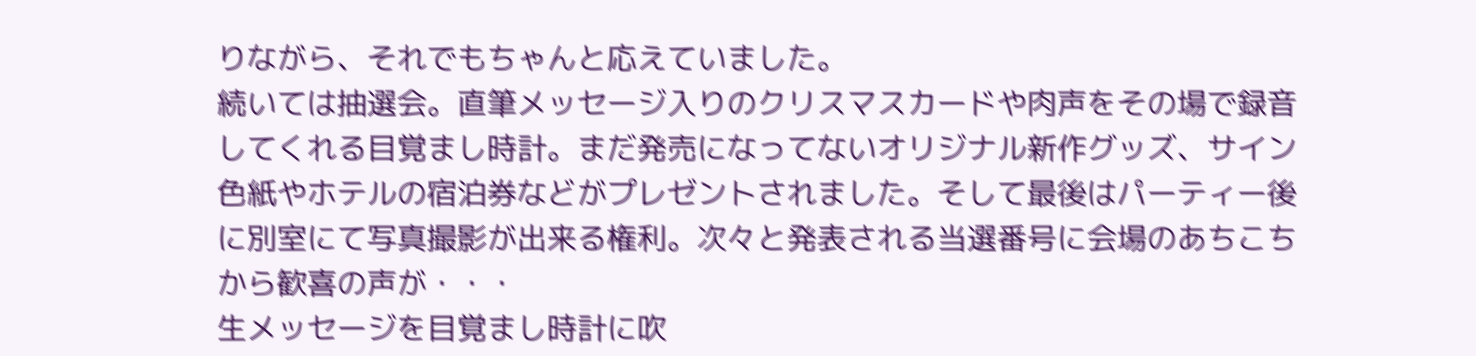りながら、それでもちゃんと応えていました。
続いては抽選会。直筆メッセージ入りのクリスマスカードや肉声をその場で録音してくれる目覚まし時計。まだ発売になってないオリジナル新作グッズ、サイン色紙やホテルの宿泊券などがプレゼントされました。そして最後はパーティー後に別室にて写真撮影が出来る権利。次々と発表される当選番号に会場のあちこちから歓喜の声が・・・
生メッセージを目覚まし時計に吹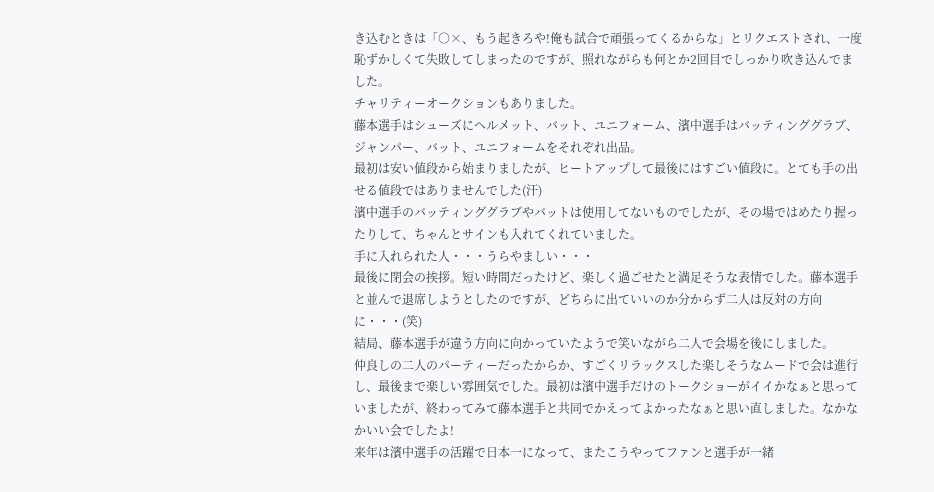き込むときは「○×、もう起きろや!俺も試合で頑張ってくるからな」とリクエストされ、一度恥ずかしくて失敗してしまったのですが、照れながらも何とか2回目でしっかり吹き込んでました。
チャリティーオークションもありました。
藤本選手はシューズにヘルメット、バット、ユニフォーム、濱中選手はバッティンググラブ、ジャンパー、バット、ユニフォームをそれぞれ出品。
最初は安い値段から始まりましたが、ヒートアップして最後にはすごい値段に。とても手の出せる値段ではありませんでした(汗)
濱中選手のバッティンググラブやバットは使用してないものでしたが、その場ではめたり握ったりして、ちゃんとサインも入れてくれていました。
手に入れられた人・・・うらやましい・・・
最後に閉会の挨拶。短い時間だったけど、楽しく過ごせたと満足そうな表情でした。藤本選手と並んで退席しようとしたのですが、どちらに出ていいのか分からず二人は反対の方向に・・・(笑)
結局、藤本選手が違う方向に向かっていたようで笑いながら二人で会場を後にしました。
仲良しの二人のパーティーだったからか、すごくリラックスした楽しそうなムードで会は進行し、最後まで楽しい雰囲気でした。最初は濱中選手だけのトークショーがイイかなぁと思っていましたが、終わってみて藤本選手と共同でかえってよかったなぁと思い直しました。なかなかいい会でしたよ!
来年は濱中選手の活躍で日本一になって、またこうやってファンと選手が一緒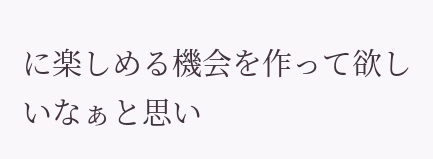に楽しめる機会を作って欲しいなぁと思い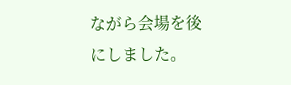ながら会場を後にしました。